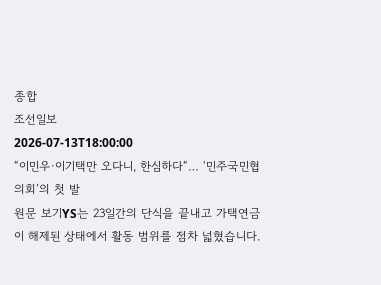종합
조선일보
2026-07-13T18:00:00
“이민우·이기택만 오다니, 한심하다“… ‘민주국민협의회’의 첫 발
원문 보기YS는 23일간의 단식을 끝내고 가택연금이 해제된 상태에서 활동 범위를 점차 넓혔습니다.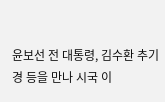윤보선 전 대통령, 김수환 추기경 등을 만나 시국 이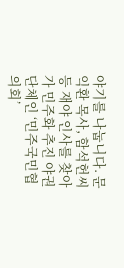야기를 나눕니다. 문익환 목사, 함석헌씨 등 재야 인사를 찾아가 민주화 추진 야권 단체인 ‘민주국민협의회’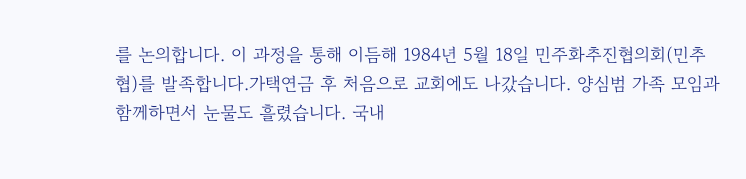를 논의합니다. 이 과정을 통해 이듬해 1984년 5월 18일 민주화추진협의회(민추협)를 발족합니다.가택연금 후 처음으로 교회에도 나갔습니다. 양심범 가족 모임과 함께하면서 눈물도 흘렸습니다. 국내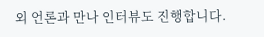외 언론과 만나 인터뷰도 진행합니다.